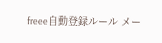freee自動登録ルール メー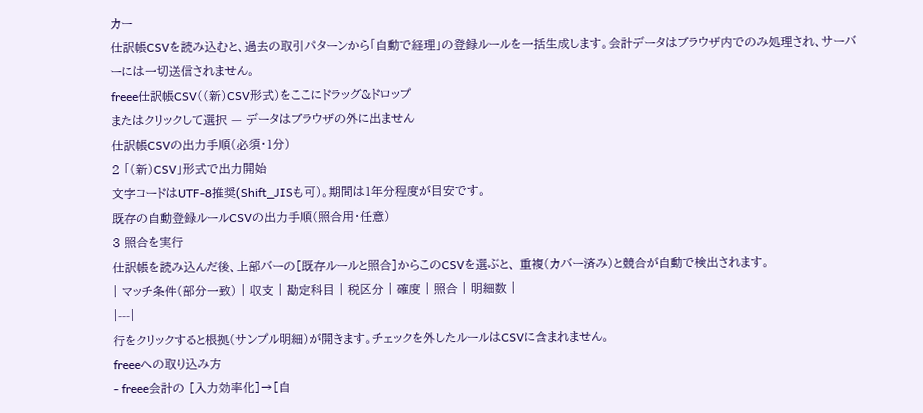カー
仕訳帳CSVを読み込むと、過去の取引パターンから「自動で経理」の登録ルールを一括生成します。会計データはブラウザ内でのみ処理され、サーバーには一切送信されません。
freee仕訳帳CSV((新)CSV形式)をここにドラッグ&ドロップ
またはクリックして選択 — データはブラウザの外に出ません
仕訳帳CSVの出力手順(必須・1分)
2 「(新)CSV」形式で出力開始
文字コードはUTF-8推奨(Shift_JISも可)。期間は1年分程度が目安です。
既存の自動登録ルールCSVの出力手順(照合用・任意)
3 照合を実行
仕訳帳を読み込んだ後、上部バーの[既存ルールと照合]からこのCSVを選ぶと、 重複(カバー済み)と競合が自動で検出されます。
| マッチ条件(部分一致) | 収支 | 勘定科目 | 税区分 | 確度 | 照合 | 明細数 |
|---|
行をクリックすると根拠(サンプル明細)が開きます。チェックを外したルールはCSVに含まれません。
freeeへの取り込み方
- freee会計の [入力効率化]→[自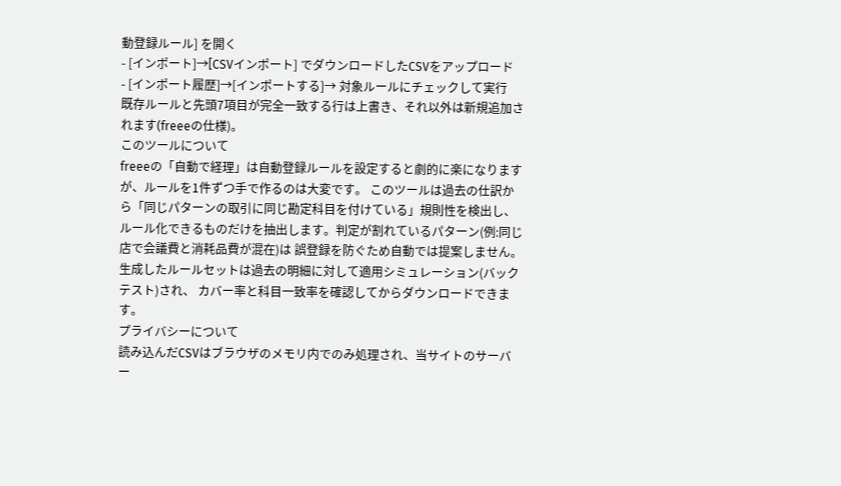動登録ルール] を開く
- [インポート]→[CSVインポート] でダウンロードしたCSVをアップロード
- [インポート履歴]→[インポートする]→ 対象ルールにチェックして実行
既存ルールと先頭7項目が完全一致する行は上書き、それ以外は新規追加されます(freeeの仕様)。
このツールについて
freeeの「自動で経理」は自動登録ルールを設定すると劇的に楽になりますが、ルールを1件ずつ手で作るのは大変です。 このツールは過去の仕訳から「同じパターンの取引に同じ勘定科目を付けている」規則性を検出し、 ルール化できるものだけを抽出します。判定が割れているパターン(例:同じ店で会議費と消耗品費が混在)は 誤登録を防ぐため自動では提案しません。生成したルールセットは過去の明細に対して適用シミュレーション(バックテスト)され、 カバー率と科目一致率を確認してからダウンロードできます。
プライバシーについて
読み込んだCSVはブラウザのメモリ内でのみ処理され、当サイトのサーバー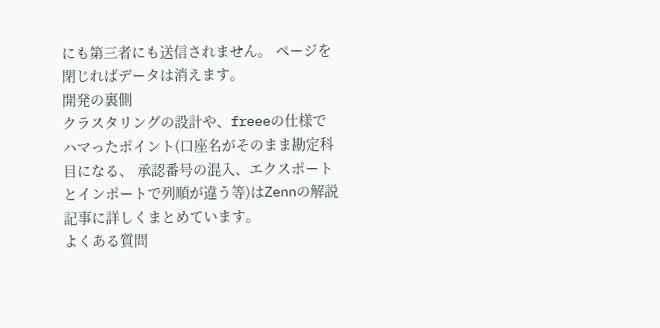にも第三者にも送信されません。 ページを閉じればデータは消えます。
開発の裏側
クラスタリングの設計や、freeeの仕様でハマったポイント(口座名がそのまま勘定科目になる、 承認番号の混入、エクスポートとインポートで列順が違う等)はZennの解説記事に詳しくまとめています。
よくある質問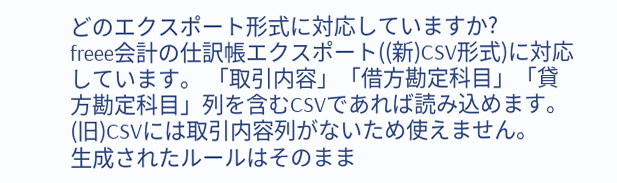どのエクスポート形式に対応していますか?
freee会計の仕訳帳エクスポート((新)CSV形式)に対応しています。 「取引内容」「借方勘定科目」「貸方勘定科目」列を含むCSVであれば読み込めます。(旧)CSVには取引内容列がないため使えません。
生成されたルールはそのまま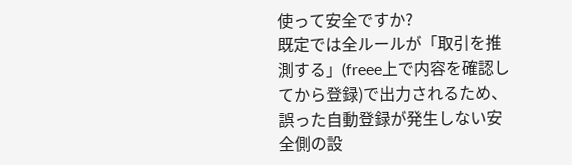使って安全ですか?
既定では全ルールが「取引を推測する」(freee上で内容を確認してから登録)で出力されるため、 誤った自動登録が発生しない安全側の設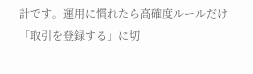計です。運用に慣れたら高確度ルールだけ「取引を登録する」に切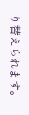り替えられます。